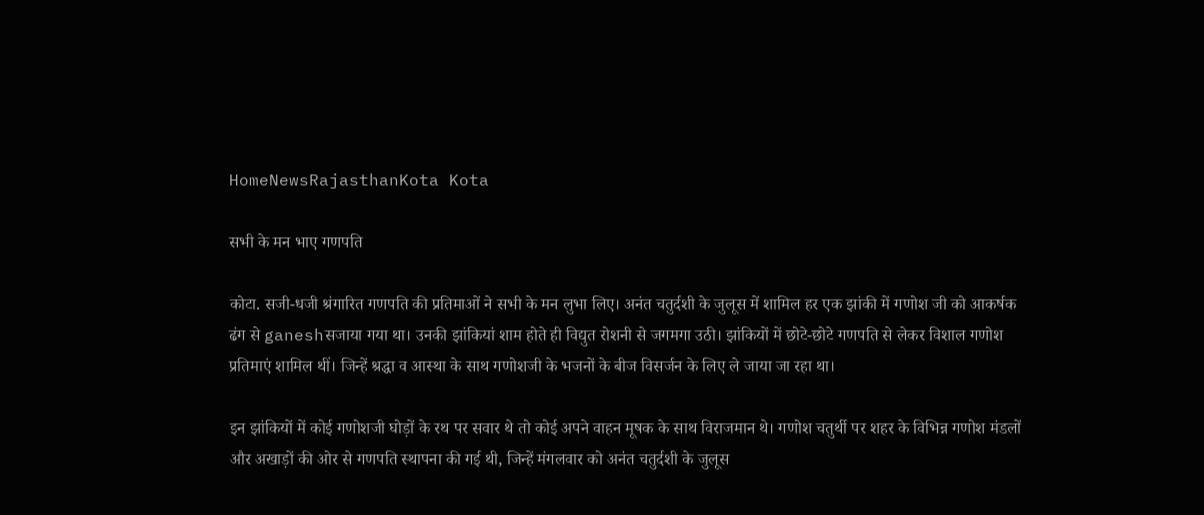HomeNewsRajasthanKota Kota

सभी के मन भाए गणपति

कोटा. सजी-धजी श्रंगारित गणपति की प्रतिमाओं ने सभी के मन लुभा लिए। अनंत चतुर्दशी के जुलूस में शामिल हर एक झांकी में गणोश जी को आकर्षक ढंग से ganeshसजाया गया था। उनकी झांकियां शाम होते ही विद्युत रोशनी से जगमगा उठी। झांकियों में छोटे-छोटे गणपति से लेकर विशाल गणोश प्रतिमाएं शामिल थीं। जिन्हें श्रद्धा व आस्था के साथ गणोशजी के भजनों के बीज विसर्जन के लिए ले जाया जा रहा था।

इन झांकियों में कोई गणोशजी घोड़ों के रथ पर सवार थे तो कोई अपने वाहन मूषक के साथ विराजमान थे। गणोश चतुर्थी पर शहर के विभिन्न गणोश मंडलों और अखाड़ों की ओर से गणपति स्थापना की गई थी, जिन्हें मंगलवार को अनंत चतुर्दशी के जुलूस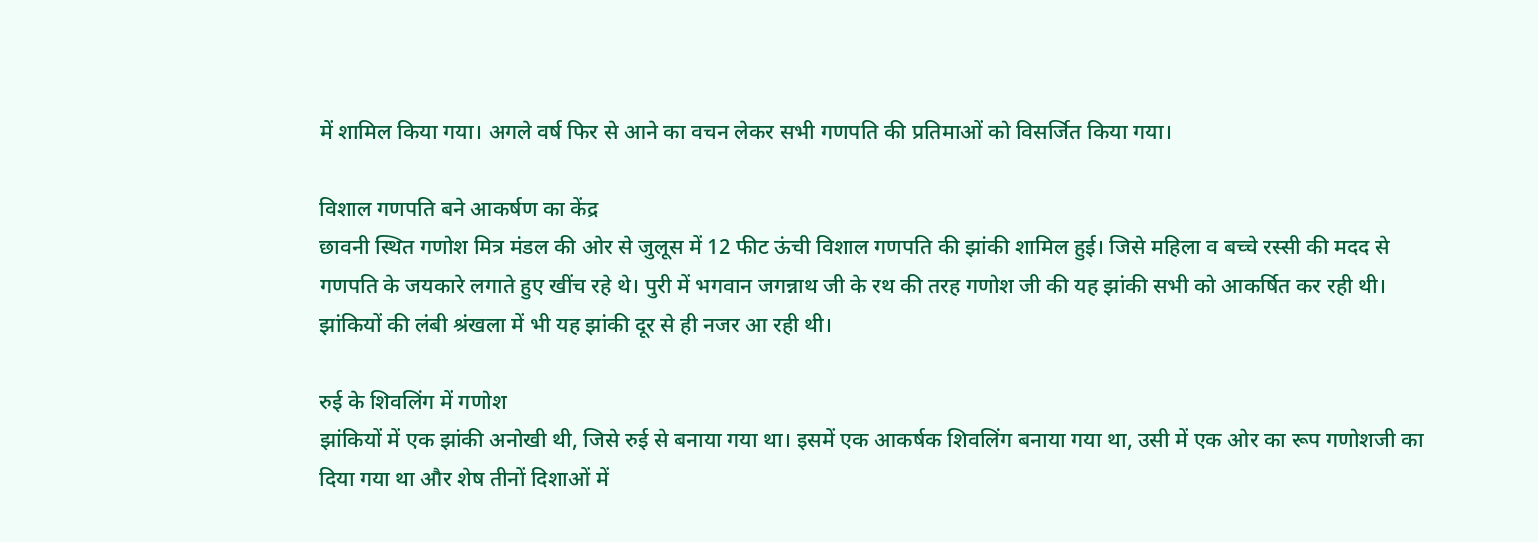में शामिल किया गया। अगले वर्ष फिर से आने का वचन लेकर सभी गणपति की प्रतिमाओं को विसर्जित किया गया।

विशाल गणपति बने आकर्षण का केंद्र
छावनी स्थित गणोश मित्र मंडल की ओर से जुलूस में 12 फीट ऊंची विशाल गणपति की झांकी शामिल हुई। जिसे महिला व बच्चे रस्सी की मदद से गणपति के जयकारे लगाते हुए खींच रहे थे। पुरी में भगवान जगन्नाथ जी के रथ की तरह गणोश जी की यह झांकी सभी को आकर्षित कर रही थी। झांकियों की लंबी श्रंखला में भी यह झांकी दूर से ही नजर आ रही थी।

रुई के शिवलिंग में गणोश
झांकियों में एक झांकी अनोखी थी, जिसे रुई से बनाया गया था। इसमें एक आकर्षक शिवलिंग बनाया गया था, उसी में एक ओर का रूप गणोशजी का दिया गया था और शेष तीनों दिशाओं में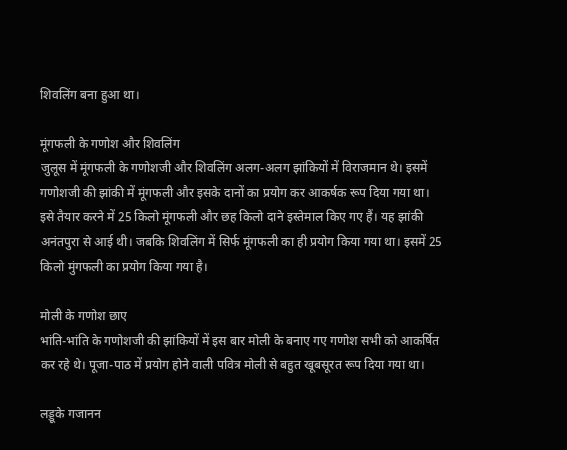शिवलिंग बना हुआ था।

मूंगफली के गणोश और शिवलिंग
जुलूस में मूंगफली के गणोशजी और शिवलिंग अलग-अलग झांकियों में विराजमान थे। इसमें गणोशजी की झांकी में मूंगफली और इसके दानों का प्रयोग कर आकर्षक रूप दिया गया था। इसे तैयार करने में 25 किलो मूंगफली और छह किलो दाने इस्तेमाल किए गए हैं। यह झांकी अनंतपुरा से आई थी। जबकि शिवलिंग में सिर्फ मूंगफली का ही प्रयोग किया गया था। इसमें 25 किलो मुंगफली का प्रयोग किया गया है।

मोली के गणोश छाए
भांति-भांति के गणोशजी की झांकियों में इस बार मोली के बनाए गए गणोश सभी को आकर्षित कर रहे थे। पूजा-पाठ में प्रयोग होने वाली पवित्र मोली से बहुत खूबसूरत रूप दिया गया था।

लड्डूके गजानन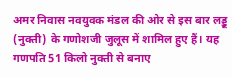अमर निवास नवयुवक मंडल की ओर से इस बार लड्डू (नुक्ती) के गणोशजी जुलूस में शामिल हुए हैं। यह गणपति 51 किलो नुक्ती से बनाए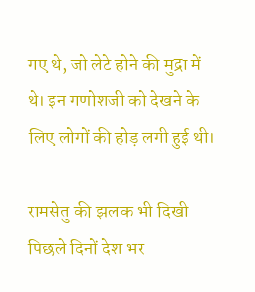गए थे, जो लेटे होने की मुद्रा में थे। इन गणोशजी को देखने के लिए लोगों की होड़ लगी हुई थी।

रामसेतु की झलक भी दिखी
पिछले दिनों देश भर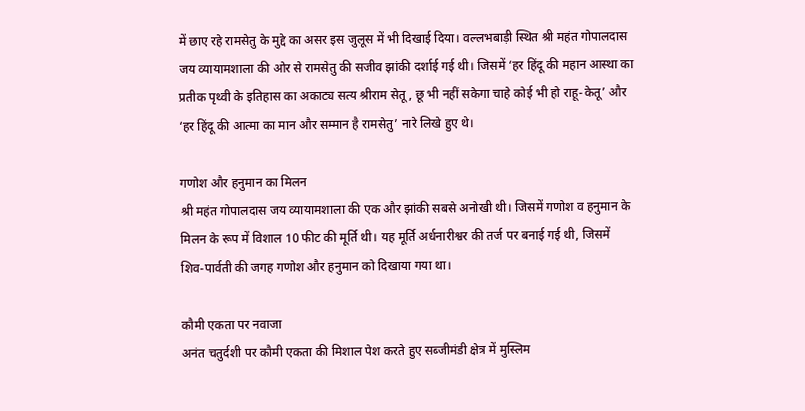में छाए रहे रामसेतु के मुद्दे का असर इस जुलूस में भी दिखाई दिया। वल्लभबाड़ी स्थित श्री महंत गोपालदास जय व्यायामशाला की ओर से रामसेतु की सजीव झांकी दर्शाई गई थी। जिसमें ‘हर हिंदू की महान आस्था का प्रतीक पृथ्वी के इतिहास का अकाट्य सत्य श्रीराम सेतू, छू भी नहीं सकेगा चाहे कोई भी हो राहू-केतू’ और ‘हर हिंदू की आत्मा का मान और सम्मान है रामसेतु’ नारे लिखे हुए थे।

गणोश और हनुमान का मिलन
श्री महंत गोपालदास जय व्यायामशाला की एक और झांकी सबसे अनोखी थी। जिसमें गणोश व हनुमान के मिलन के रूप में विशाल 10 फीट की मूर्ति थी। यह मूर्ति अर्धनारीश्वर की तर्ज पर बनाई गई थी, जिसमें शिव-पार्वती की जगह गणोश और हनुमान को दिखाया गया था।

कौमी एकता पर नवाजा
अनंत चतुर्दशी पर कौमी एकता की मिशाल पेश करते हुए सब्जीमंडी क्षेत्र में मुस्लिम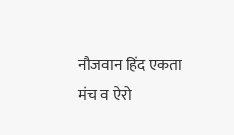नौजवान हिंद एकता मंच व ऐरो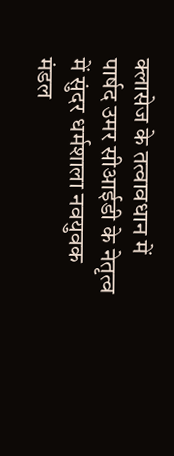क्लासेज के तत्वावधान में पार्षद उमर सीआईडी के नेतृत्व में सुंदर धर्मशाला नवयुवक मंडल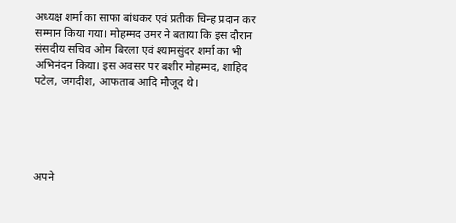अध्यक्ष शर्मा का साफा बांधकर एवं प्रतीक चिन्ह प्रदान कर सम्मान किया गया। मोहम्मद उमर ने बताया कि इस दौरान संसदीय सचिव ओम बिरला एवं श्यामसुंदर शर्मा का भी अभिनंदन किया। इस अवसर पर बशीर मोहम्मद, शाहिद पटेल, जगदीश, आफताब आदि मौजूद थे।





अपने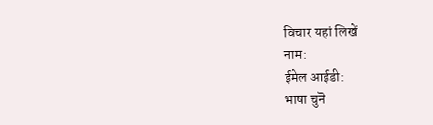विचार यहां लिखें
नाम:
ईमेल आईडी:
भाषा चुनॆ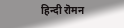हिन्दी रॊमन‌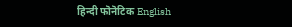हिन्दी फॊनॆटिक English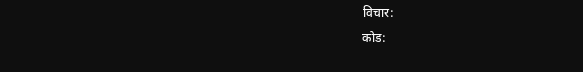विचार:
कोड: